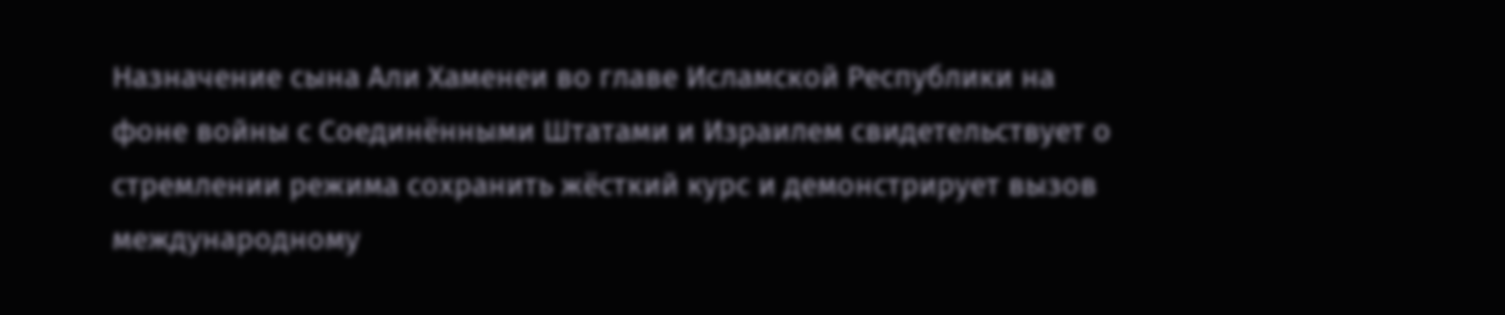Назначение сына Али Хаменеи во главе Исламской Республики на фоне войны с Соединёнными Штатами и Израилем свидетельствует о стремлении режима сохранить жёсткий курс и демонстрирует вызов международному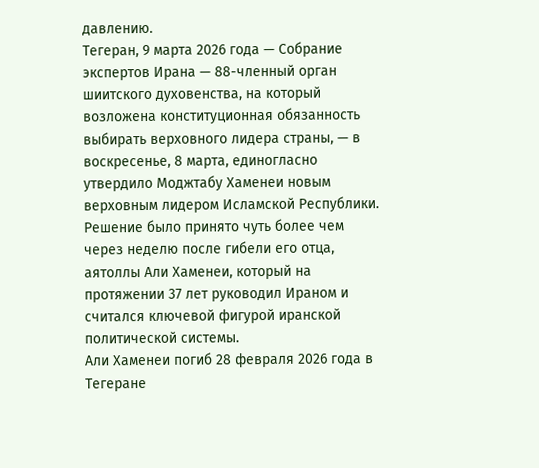давлению.
Тегеран, 9 марта 2026 года — Собрание экспертов Ирана — 88-членный орган шиитского духовенства, на который возложена конституционная обязанность выбирать верховного лидера страны, — в воскресенье, 8 марта, единогласно утвердило Моджтабу Хаменеи новым верховным лидером Исламской Республики. Решение было принято чуть более чем через неделю после гибели его отца, аятоллы Али Хаменеи, который на протяжении 37 лет руководил Ираном и считался ключевой фигурой иранской политической системы.
Али Хаменеи погиб 28 февраля 2026 года в Тегеране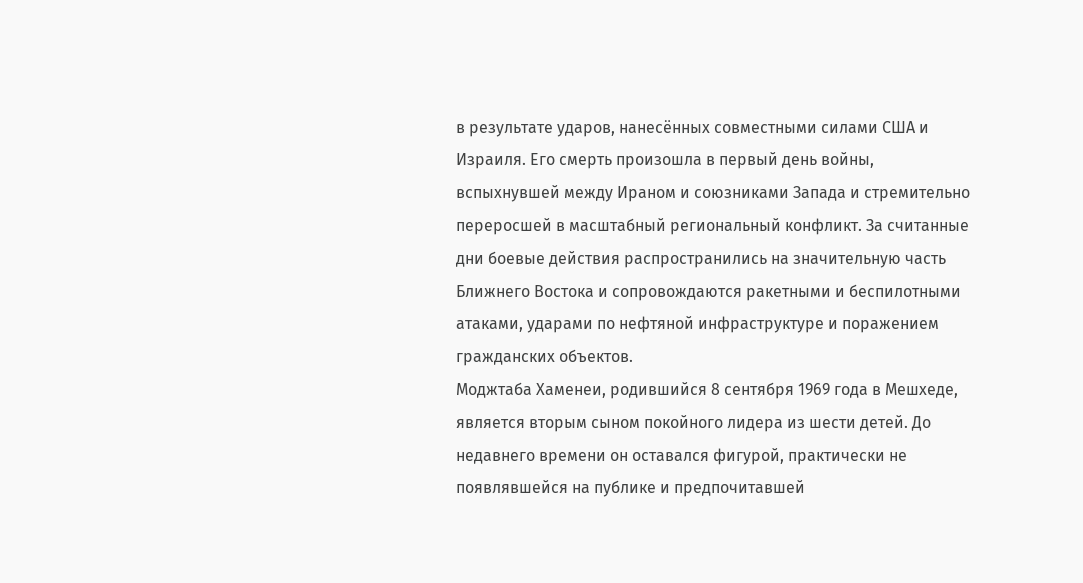в результате ударов, нанесённых совместными силами США и Израиля. Его смерть произошла в первый день войны, вспыхнувшей между Ираном и союзниками Запада и стремительно переросшей в масштабный региональный конфликт. За считанные дни боевые действия распространились на значительную часть Ближнего Востока и сопровождаются ракетными и беспилотными атаками, ударами по нефтяной инфраструктуре и поражением гражданских объектов.
Моджтаба Хаменеи, родившийся 8 сентября 1969 года в Мешхеде, является вторым сыном покойного лидера из шести детей. До недавнего времени он оставался фигурой, практически не появлявшейся на публике и предпочитавшей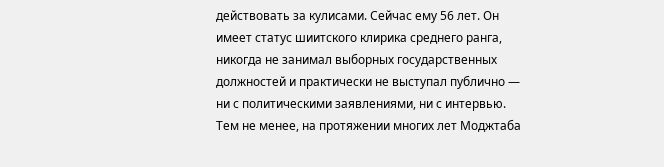действовать за кулисами. Сейчас ему 56 лет. Он имеет статус шиитского клирика среднего ранга, никогда не занимал выборных государственных должностей и практически не выступал публично — ни с политическими заявлениями, ни с интервью.
Тем не менее, на протяжении многих лет Моджтаба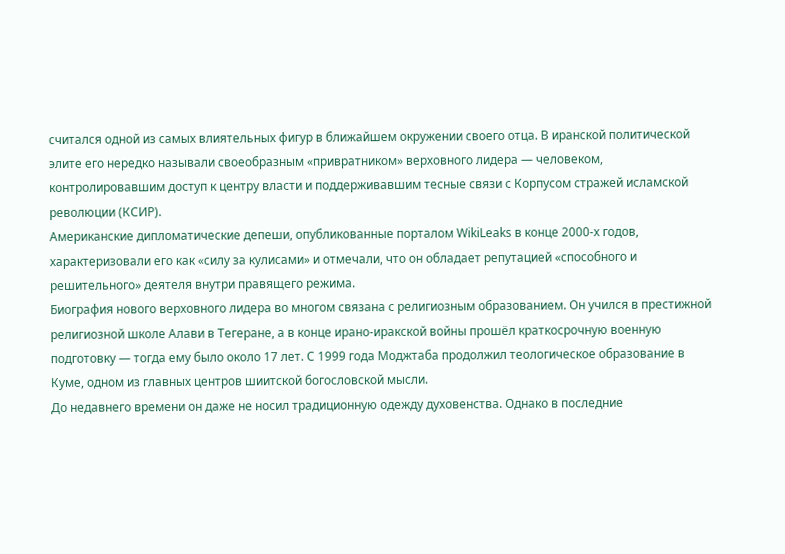считался одной из самых влиятельных фигур в ближайшем окружении своего отца. В иранской политической элите его нередко называли своеобразным «привратником» верховного лидера — человеком, контролировавшим доступ к центру власти и поддерживавшим тесные связи с Корпусом стражей исламской революции (КСИР).
Американские дипломатические депеши, опубликованные порталом WikiLeaks в конце 2000-х годов, характеризовали его как «силу за кулисами» и отмечали, что он обладает репутацией «способного и решительного» деятеля внутри правящего режима.
Биография нового верховного лидера во многом связана с религиозным образованием. Он учился в престижной религиозной школе Алави в Тегеране, а в конце ирано-иракской войны прошёл краткосрочную военную подготовку — тогда ему было около 17 лет. С 1999 года Моджтаба продолжил теологическое образование в Куме, одном из главных центров шиитской богословской мысли.
До недавнего времени он даже не носил традиционную одежду духовенства. Однако в последние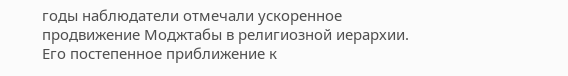годы наблюдатели отмечали ускоренное продвижение Моджтабы в религиозной иерархии. Его постепенное приближение к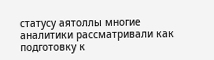статусу аятоллы многие аналитики рассматривали как подготовку к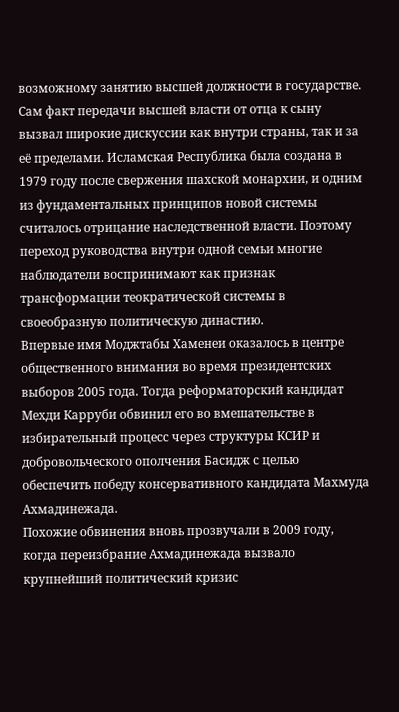возможному занятию высшей должности в государстве.
Сам факт передачи высшей власти от отца к сыну вызвал широкие дискуссии как внутри страны, так и за её пределами. Исламская Республика была создана в 1979 году после свержения шахской монархии, и одним из фундаментальных принципов новой системы считалось отрицание наследственной власти. Поэтому переход руководства внутри одной семьи многие наблюдатели воспринимают как признак трансформации теократической системы в своеобразную политическую династию.
Впервые имя Моджтабы Хаменеи оказалось в центре общественного внимания во время президентских выборов 2005 года. Тогда реформаторский кандидат Мехди Карруби обвинил его во вмешательстве в избирательный процесс через структуры КСИР и добровольческого ополчения Басидж с целью обеспечить победу консервативного кандидата Махмуда Ахмадинежада.
Похожие обвинения вновь прозвучали в 2009 году, когда переизбрание Ахмадинежада вызвало крупнейший политический кризис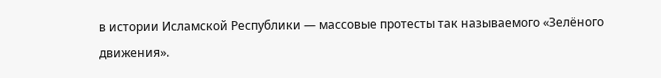в истории Исламской Республики — массовые протесты так называемого «Зелёного движения».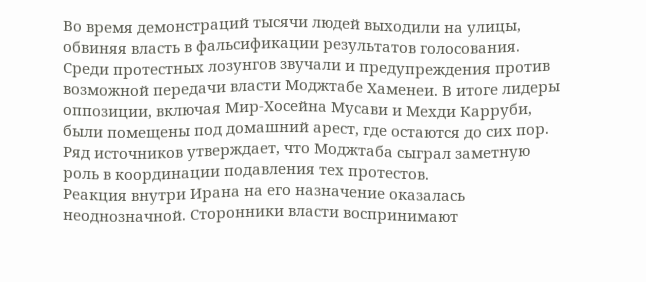Во время демонстраций тысячи людей выходили на улицы, обвиняя власть в фальсификации результатов голосования. Среди протестных лозунгов звучали и предупреждения против возможной передачи власти Моджтабе Хаменеи. В итоге лидеры оппозиции, включая Мир-Хосейна Мусави и Мехди Карруби, были помещены под домашний арест, где остаются до сих пор. Ряд источников утверждает, что Моджтаба сыграл заметную роль в координации подавления тех протестов.
Реакция внутри Ирана на его назначение оказалась неоднозначной. Сторонники власти воспринимают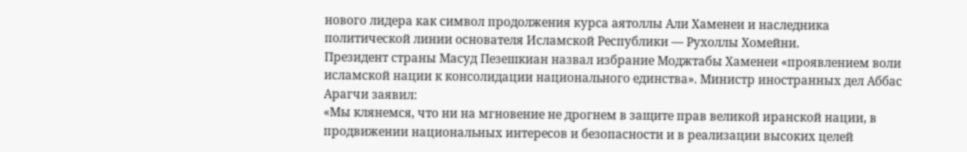нового лидера как символ продолжения курса аятоллы Али Хаменеи и наследника политической линии основателя Исламской Республики — Рухоллы Хомейни.
Президент страны Масуд Пезешкиан назвал избрание Моджтабы Хаменеи «проявлением воли исламской нации к консолидации национального единства». Министр иностранных дел Аббас Арагчи заявил:
«Мы клянемся, что ни на мгновение не дрогнем в защите прав великой иранской нации, в продвижении национальных интересов и безопасности и в реализации высоких целей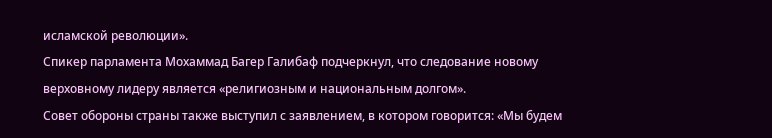исламской революции».
Спикер парламента Мохаммад Багер Галибаф подчеркнул, что следование новому верховному лидеру является «религиозным и национальным долгом».
Совет обороны страны также выступил с заявлением, в котором говорится: «Мы будем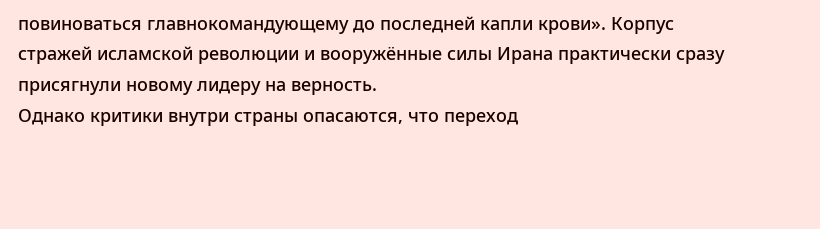повиноваться главнокомандующему до последней капли крови». Корпус стражей исламской революции и вооружённые силы Ирана практически сразу присягнули новому лидеру на верность.
Однако критики внутри страны опасаются, что переход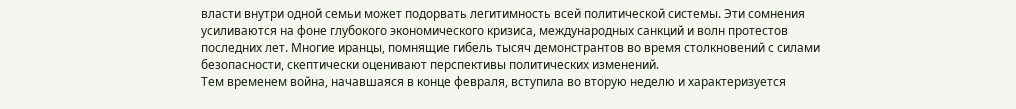власти внутри одной семьи может подорвать легитимность всей политической системы. Эти сомнения усиливаются на фоне глубокого экономического кризиса, международных санкций и волн протестов последних лет. Многие иранцы, помнящие гибель тысяч демонстрантов во время столкновений с силами безопасности, скептически оценивают перспективы политических изменений.
Тем временем война, начавшаяся в конце февраля, вступила во вторую неделю и характеризуется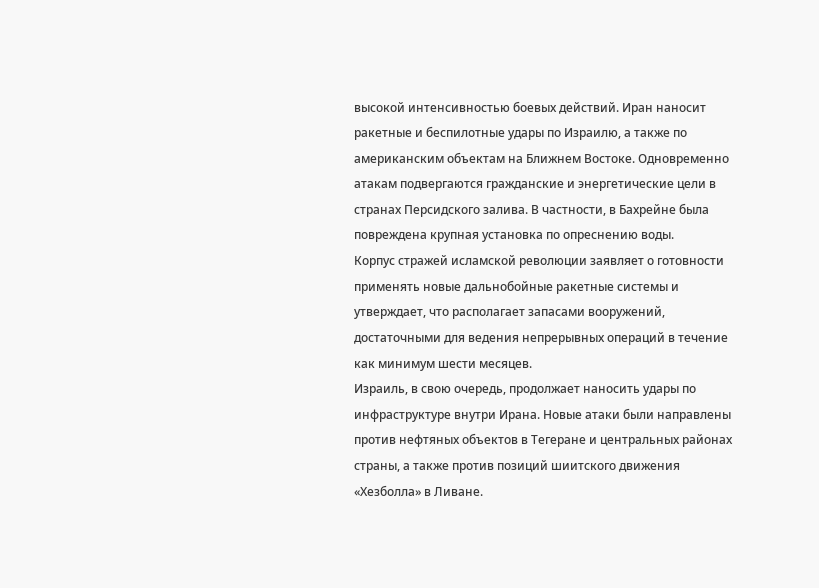высокой интенсивностью боевых действий. Иран наносит ракетные и беспилотные удары по Израилю, а также по американским объектам на Ближнем Востоке. Одновременно атакам подвергаются гражданские и энергетические цели в странах Персидского залива. В частности, в Бахрейне была повреждена крупная установка по опреснению воды.
Корпус стражей исламской революции заявляет о готовности применять новые дальнобойные ракетные системы и утверждает, что располагает запасами вооружений, достаточными для ведения непрерывных операций в течение как минимум шести месяцев.
Израиль, в свою очередь, продолжает наносить удары по инфраструктуре внутри Ирана. Новые атаки были направлены против нефтяных объектов в Тегеране и центральных районах страны, а также против позиций шиитского движения «Хезболла» в Ливане.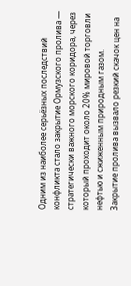Одним из наиболее серьёзных последствий конфликта стало закрытие Ормузского пролива — стратегически важного морского коридора, через который проходит около 20% мировой торговли нефтью и сжиженным природным газом.
Закрытие пролива вызвало резкий скачок цен на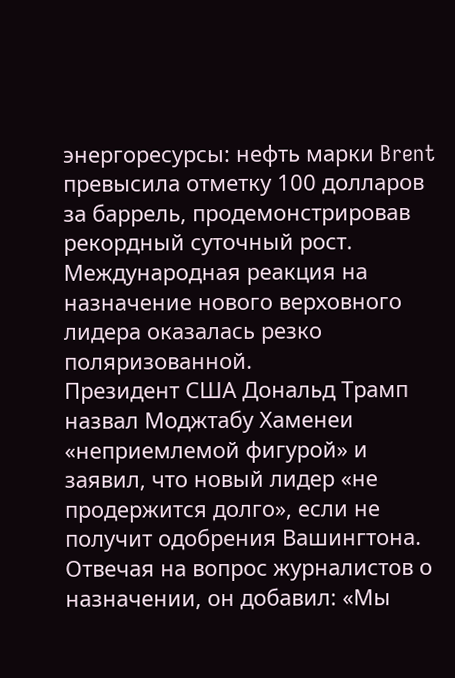энергоресурсы: нефть марки Brent превысила отметку 100 долларов за баррель, продемонстрировав рекордный суточный рост.
Международная реакция на назначение нового верховного лидера оказалась резко поляризованной.
Президент США Дональд Трамп назвал Моджтабу Хаменеи «неприемлемой фигурой» и заявил, что новый лидер «не продержится долго», если не получит одобрения Вашингтона. Отвечая на вопрос журналистов о назначении, он добавил: «Мы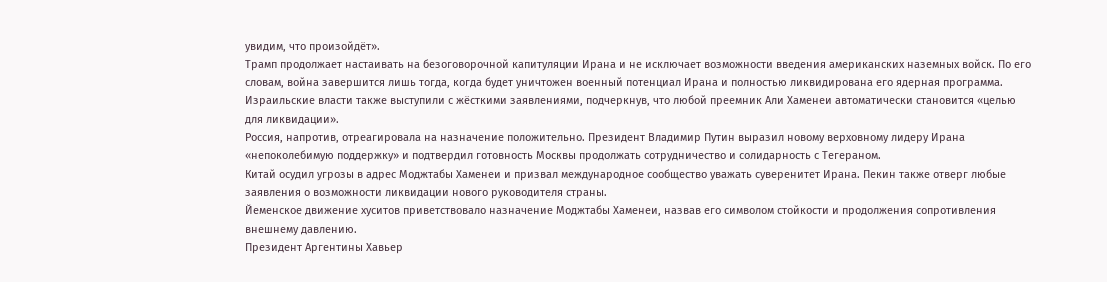увидим, что произойдёт».
Трамп продолжает настаивать на безоговорочной капитуляции Ирана и не исключает возможности введения американских наземных войск. По его словам, война завершится лишь тогда, когда будет уничтожен военный потенциал Ирана и полностью ликвидирована его ядерная программа.
Израильские власти также выступили с жёсткими заявлениями, подчеркнув, что любой преемник Али Хаменеи автоматически становится «целью для ликвидации».
Россия, напротив, отреагировала на назначение положительно. Президент Владимир Путин выразил новому верховному лидеру Ирана «непоколебимую поддержку» и подтвердил готовность Москвы продолжать сотрудничество и солидарность с Тегераном.
Китай осудил угрозы в адрес Моджтабы Хаменеи и призвал международное сообщество уважать суверенитет Ирана. Пекин также отверг любые заявления о возможности ликвидации нового руководителя страны.
Йеменское движение хуситов приветствовало назначение Моджтабы Хаменеи, назвав его символом стойкости и продолжения сопротивления внешнему давлению.
Президент Аргентины Хавьер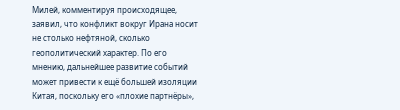Милей, комментируя происходящее, заявил, что конфликт вокруг Ирана носит не столько нефтяной, сколько геополитический характер. По его мнению, дальнейшее развитие событий может привести к ещё большей изоляции Китая, поскольку его «плохие партнёры»,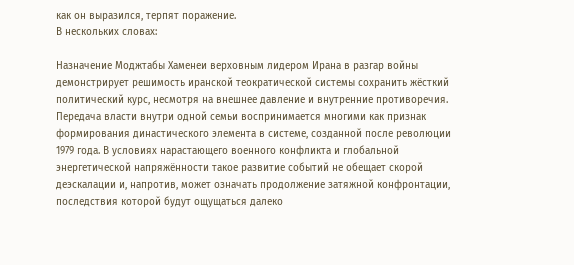как он выразился, терпят поражение.
В нескольких словах:

Назначение Моджтабы Хаменеи верховным лидером Ирана в разгар войны демонстрирует решимость иранской теократической системы сохранить жёсткий политический курс, несмотря на внешнее давление и внутренние противоречия. Передача власти внутри одной семьи воспринимается многими как признак формирования династического элемента в системе, созданной после революции 1979 года. В условиях нарастающего военного конфликта и глобальной энергетической напряжённости такое развитие событий не обещает скорой деэскалации и, напротив, может означать продолжение затяжной конфронтации, последствия которой будут ощущаться далеко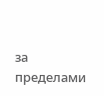за пределами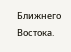Ближнего Востока.